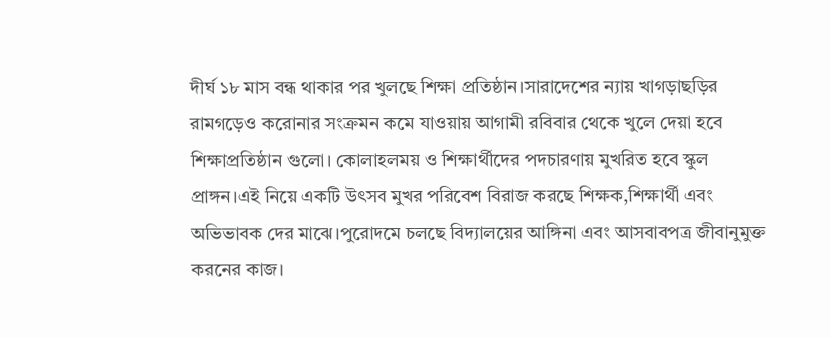দীর্ঘ ১৮ মাস বন্ধ থাকার পর খুলছে শিক্ষা প্রতিষ্ঠান।সারাদেশের ন্যায় খাগড়াছড়ির রামগড়েও করোনার সংক্রমন কমে যাওয়ায় আগামী রবিবার থেকে খুলে দেয়া হবে শিক্ষাপ্রতিষ্ঠান গুলো। কোলাহলময় ও শিক্ষার্থীদের পদচারণায় মুখরিত হবে স্কুল প্রাঙ্গন।এই নিয়ে একটি উৎসব মুখর পরিবেশ বিরাজ করছে শিক্ষক,শিক্ষার্থী এবং অভিভাবক দের মাঝে।পুরোদমে চলছে বিদ্যালয়ের আঙ্গিনা এবং আসবাবপত্র জীবানুমুক্ত করনের কাজ।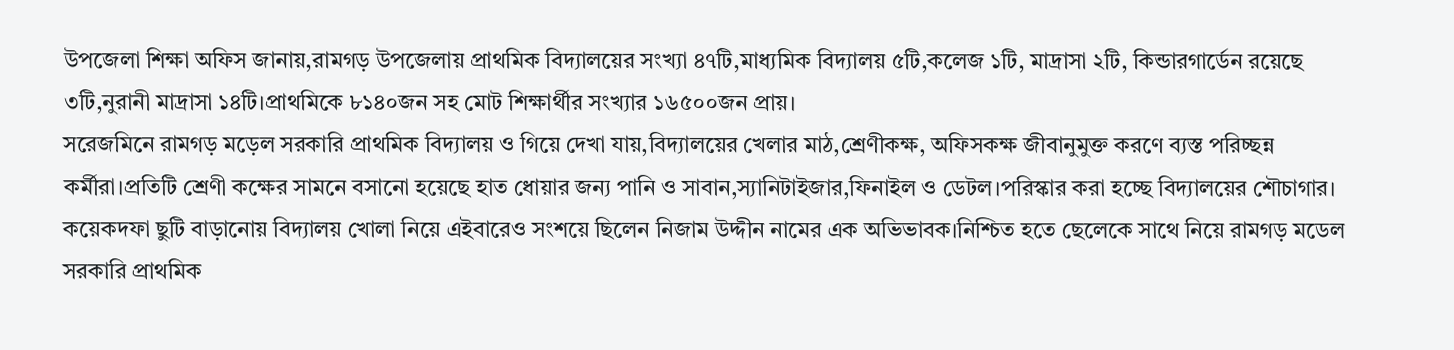উপজেলা শিক্ষা অফিস জানায়,রামগড় উপজেলায় প্রাথমিক বিদ্যালয়ের সংখ্যা ৪৭টি,মাধ্যমিক বিদ্যালয় ৫টি,কলেজ ১টি, মাদ্রাসা ২টি, কিন্ডারগার্ডেন রয়েছে ৩টি,নুরানী মাদ্রাসা ১৪টি।প্রাথমিকে ৮১৪০জন সহ মোট শিক্ষার্থীর সংখ্যার ১৬৫০০জন প্রায়।
সরেজমিনে রামগড় মড়েল সরকারি প্রাথমিক বিদ্যালয় ও গিয়ে দেখা যায়,বিদ্যালয়ের খেলার মাঠ,শ্রেণীকক্ষ, অফিসকক্ষ জীবানুমুক্ত করণে ব্যস্ত পরিচ্ছন্ন কর্মীরা।প্রতিটি শ্রেণী কক্ষের সামনে বসানো হয়েছে হাত ধোয়ার জন্য পানি ও সাবান,স্যানিটাইজার,ফিনাইল ও ডেটল।পরিস্কার করা হচ্ছে বিদ্যালয়ের শৌচাগার।
কয়েকদফা ছুটি বাড়ানোয় বিদ্যালয় খোলা নিয়ে এইবারেও সংশয়ে ছিলেন নিজাম উদ্দীন নামের এক অভিভাবক।নিশ্চিত হতে ছেলেকে সাথে নিয়ে রামগড় মডেল সরকারি প্রাথমিক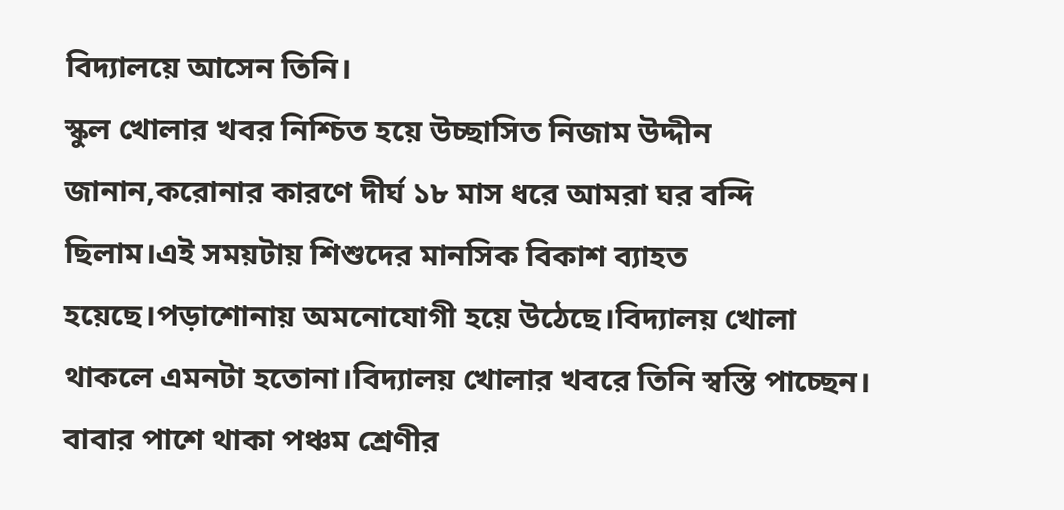বিদ্যালয়ে আসেন তিনি।
স্কুল খোলার খবর নিশ্চিত হয়ে উচ্ছাসিত নিজাম উদ্দীন জানান,করোনার কারণে দীর্ঘ ১৮ মাস ধরে আমরা ঘর বন্দি ছিলাম।এই সময়টায় শিশুদের মানসিক বিকাশ ব্যাহত হয়েছে।পড়াশোনায় অমনোযোগী হয়ে উঠেছে।বিদ্যালয় খোলা থাকলে এমনটা হতোনা।বিদ্যালয় খোলার খবরে তিনি স্বস্তি পাচ্ছেন।
বাবার পাশে থাকা পঞ্চম শ্রেণীর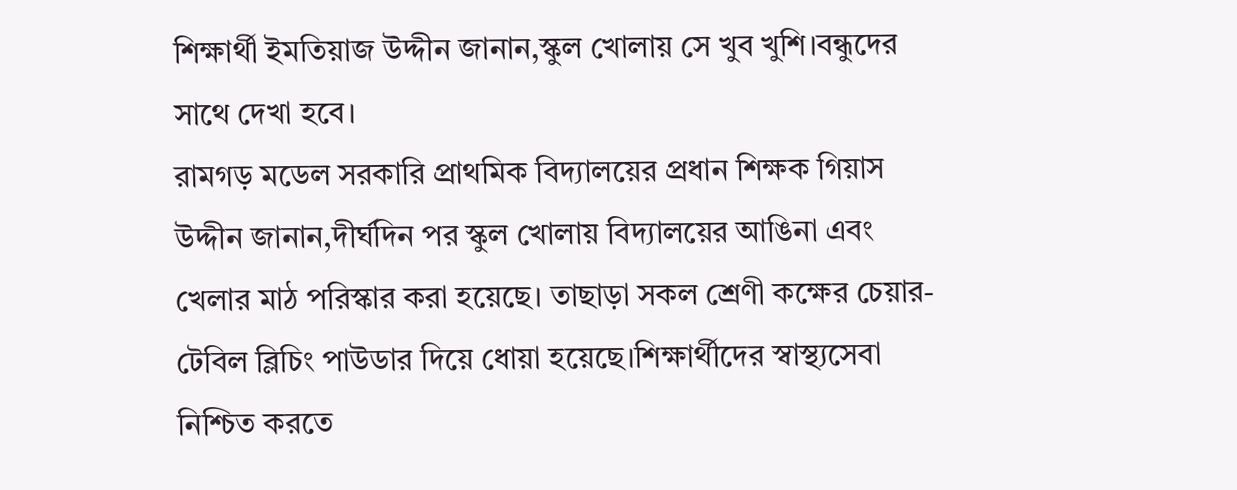শিক্ষার্থী ইমতিয়াজ উদ্দীন জানান,স্কুল খোলায় সে খুব খুশি।বন্ধুদের সাথে দেখা হবে।
রামগড় মডেল সরকারি প্রাথমিক বিদ্যালয়ের প্রধান শিক্ষক গিয়াস উদ্দীন জানান,দীর্ঘদিন পর স্কুল খোলায় বিদ্যালয়ের আঙিনা এবং খেলার মাঠ পরিস্কার করা হয়েছে। তাছাড়া সকল শ্রেণী কক্ষের চেয়ার- টেবিল ব্লিচিং পাউডার দিয়ে ধোয়া হয়েছে।শিক্ষার্থীদের স্বাস্থ্যসেবা নিশ্চিত করতে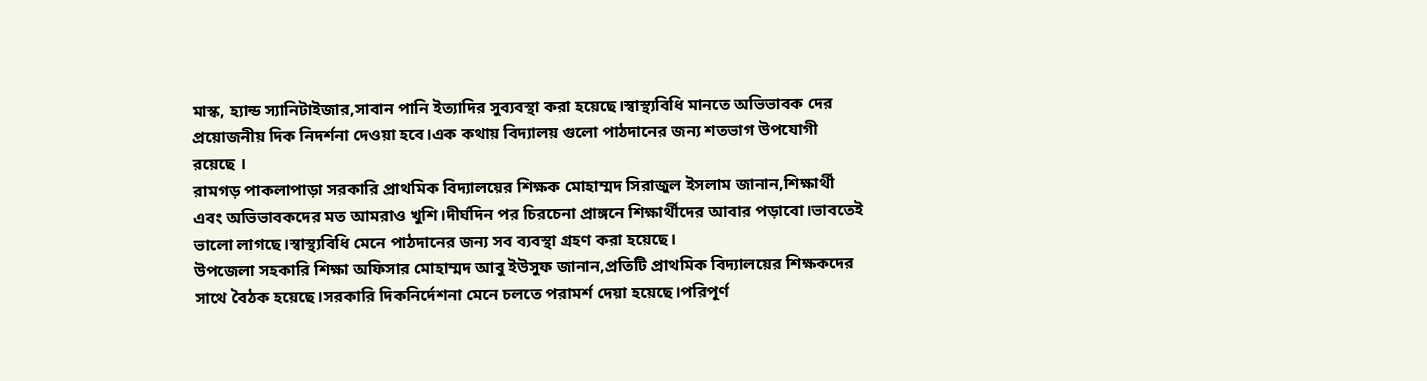মাস্ক, হ্যান্ড স্যানিটাইজার,সাবান পানি ইত্যাদির সুব্যবস্থা করা হয়েছে।স্বাস্থ্যবিধি মানতে অভিভাবক দের প্রয়োজনীয় দিক নিদর্শনা দেওয়া হবে।এক কথায় বিদ্যালয় গুলো পাঠদানের জন্য শতভাগ উপযোগী রয়েছে ।
রামগড় পাকলাপাড়া সরকারি প্রাথমিক বিদ্যালয়ের শিক্ষক মোহাম্মদ সিরাজুল ইসলাম জানান,শিক্ষার্থী এবং অভিভাবকদের মত আমরাও খুশি।দীর্ঘদিন পর চিরচেনা প্রাঙ্গনে শিক্ষার্থীদের আবার পড়াবো।ভাবতেই ভালো লাগছে।স্বাস্থ্যবিধি মেনে পাঠদানের জন্য সব ব্যবস্থা গ্রহণ করা হয়েছে।
উপজেলা সহকারি শিক্ষা অফিসার মোহাম্মদ আবু ইউসুফ জানান,প্রতিটি প্রাথমিক বিদ্যালয়ের শিক্ষকদের সাথে বৈঠক হয়েছে।সরকারি দিকনির্দেশনা মেনে চলতে পরামর্শ দেয়া হয়েছে।পরিপূর্ণ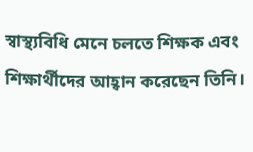স্বাস্থ্যবিধি মেনে চলতে শিক্ষক এবং শিক্ষার্থীদের আহ্বান করেছেন তিনি।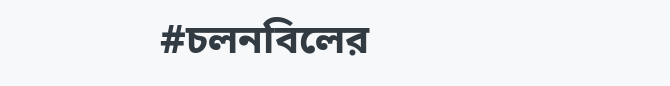#চলনবিলের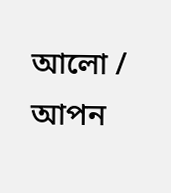আলো / আপন